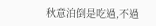秋意泊倒是吃過,不過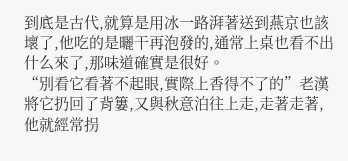到底是古代,就算是用冰一路湃著送到燕京也該壞了,他吃的是曬干再泡發的,通常上桌也看不出什么來了,那味道確實是很好。
“別看它看著不起眼,實際上香得不了的”老漢將它扔回了背簍,又與秋意泊往上走,走著走著,他就經常拐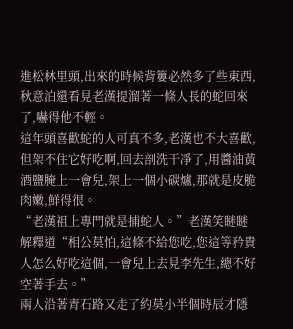進松林里頭,出來的時候背簍必然多了些東西,秋意泊還看見老漢提溜著一條人長的蛇回來了,嚇得他不輕。
這年頭喜歡蛇的人可真不多,老漢也不大喜歡,但架不住它好吃啊,回去剖洗干凈了,用醬油黃酒鹽腌上一會兒,架上一個小碳爐,那就是皮脆肉嫩,鮮得很。
“老漢祖上專門就是捕蛇人。”老漢笑瞇瞇解釋道“相公莫怕,這條不給您吃,您這等矜貴人怎么好吃這個,一會兒上去見李先生,總不好空著手去。”
兩人沿著青石路又走了約莫小半個時辰才隱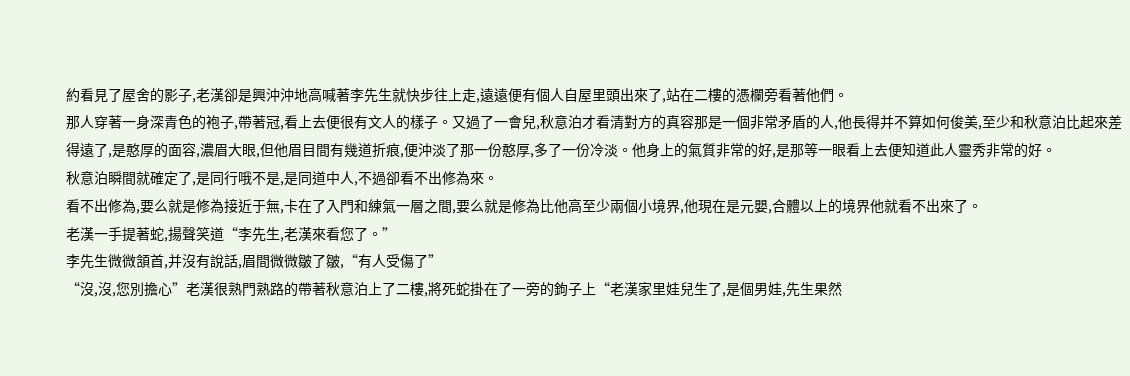約看見了屋舍的影子,老漢卻是興沖沖地高喊著李先生就快步往上走,遠遠便有個人自屋里頭出來了,站在二樓的憑欄旁看著他們。
那人穿著一身深青色的袍子,帶著冠,看上去便很有文人的樣子。又過了一會兒,秋意泊才看清對方的真容那是一個非常矛盾的人,他長得并不算如何俊美,至少和秋意泊比起來差得遠了,是憨厚的面容,濃眉大眼,但他眉目間有幾道折痕,便沖淡了那一份憨厚,多了一份冷淡。他身上的氣質非常的好,是那等一眼看上去便知道此人靈秀非常的好。
秋意泊瞬間就確定了,是同行哦不是,是同道中人,不過卻看不出修為來。
看不出修為,要么就是修為接近于無,卡在了入門和練氣一層之間,要么就是修為比他高至少兩個小境界,他現在是元嬰,合體以上的境界他就看不出來了。
老漢一手提著蛇,揚聲笑道“李先生,老漢來看您了。”
李先生微微頷首,并沒有說話,眉間微微皺了皺,“有人受傷了”
“沒,沒,您別擔心”老漢很熟門熟路的帶著秋意泊上了二樓,將死蛇掛在了一旁的鉤子上“老漢家里娃兒生了,是個男娃,先生果然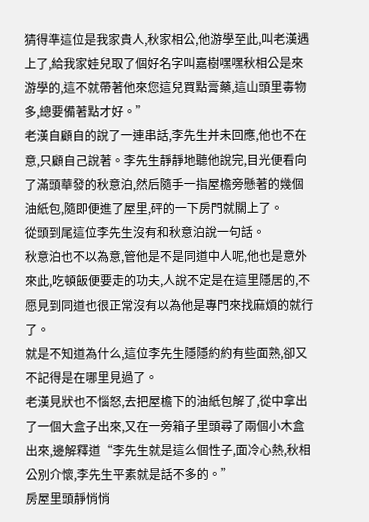猜得準這位是我家貴人,秋家相公,他游學至此,叫老漢遇上了,給我家娃兒取了個好名字叫嘉樹嘿嘿秋相公是來游學的,這不就帶著他來您這兒買點膏藥,這山頭里毒物多,總要備著點才好。”
老漢自顧自的說了一連串話,李先生并未回應,他也不在意,只顧自己說著。李先生靜靜地聽他說完,目光便看向了滿頭華發的秋意泊,然后隨手一指屋檐旁懸著的幾個油紙包,隨即便進了屋里,砰的一下房門就關上了。
從頭到尾這位李先生沒有和秋意泊說一句話。
秋意泊也不以為意,管他是不是同道中人呢,他也是意外來此,吃頓飯便要走的功夫,人說不定是在這里隱居的,不愿見到同道也很正常沒有以為他是專門來找麻煩的就行了。
就是不知道為什么,這位李先生隱隱約約有些面熟,卻又不記得是在哪里見過了。
老漢見狀也不惱怒,去把屋檐下的油紙包解了,從中拿出了一個大盒子出來,又在一旁箱子里頭尋了兩個小木盒出來,邊解釋道“李先生就是這么個性子,面冷心熱,秋相公別介懷,李先生平素就是話不多的。”
房屋里頭靜悄悄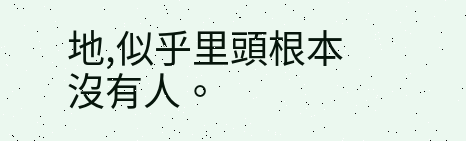地,似乎里頭根本沒有人。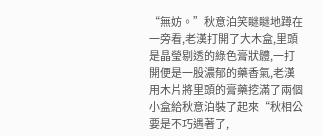“無妨。”秋意泊笑瞇瞇地蹲在一旁看,老漢打開了大木盒,里頭是晶瑩剔透的綠色膏狀體,一打開便是一股濃郁的藥香氣,老漢用木片將里頭的膏藥挖滿了兩個小盒給秋意泊裝了起來“秋相公要是不巧遇著了,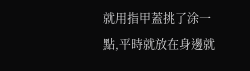就用指甲蓋挑了涂一點,平時就放在身邊就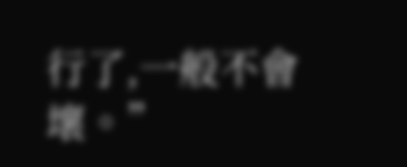行了,一般不會壞。”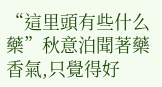“這里頭有些什么藥”秋意泊聞著藥香氣,只覺得好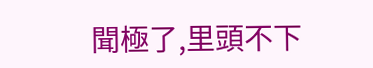聞極了,里頭不下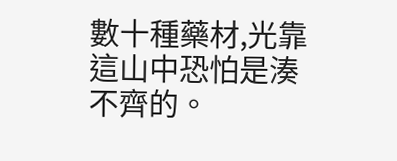數十種藥材,光靠這山中恐怕是湊不齊的。